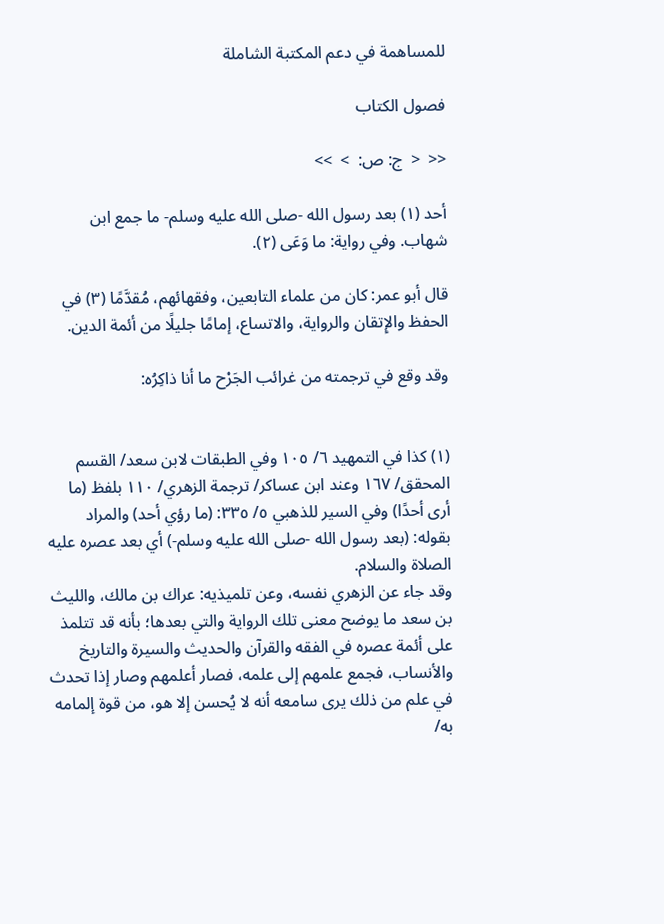للمساهمة في دعم المكتبة الشاملة

فصول الكتاب

<<  <  ج: ص:  >  >>

أحد (١) بعد رسول الله -صلى الله عليه وسلم- ما جمع ابن شهاب. وفي رواية: ما وَعَى (٢).

قال أبو عمر: كان من علماء التابعين، وفقهائهم، مُقدَّمًا (٣) في الحفظ والإِتقان والرواية، والاتساع، إمامًا جليلًا من أئمة الدين.

وقد وقع في ترجمته من غرائب الجَرْح ما أنا ذاكِرُه:


(١) كذا في التمهيد ٦/ ١٠٥ وفي الطبقات لابن سعد/ القسم المحقق/ ١٦٧ وعند ابن عساكر/ ترجمة الزهري/ ١١٠ بلفظ (ما أرى أحدًا) وفي السير للذهبي ٥/ ٣٣٥: (ما رؤي أحد) والمراد بقوله: (بعد رسول الله -صلى الله عليه وسلم-) أي بعد عصره عليه الصلاة والسلام.
وقد جاء عن الزهري نفسه، وعن تلميذيه: عراك بن مالك، والليث بن سعد ما يوضح معنى تلك الرواية والتي بعدها؛ بأنه قد تتلمذ على أئمة عصره في الفقه والقرآن والحديث والسيرة والتاريخ والأنساب، فجمع علمهم إلى علمه، فصار أعلمهم وصار إذا تحدث في علم من ذلك يرى سامعه أنه لا يُحسن إلا هو، من قوة إلمامه به/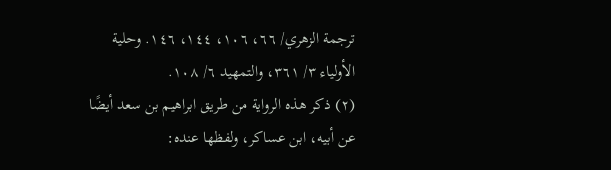ترجمة الزهري/ ٦٦، ١٠٦، ١٤٤، ١٤٦. وحلية الأولياء ٣/ ٣٦١، والتمهيد ٦/ ١٠٨.
(٢) ذكر هذه الرواية من طريق ابراهيم بن سعد أيضًا عن أبيه، ابن عساكر، ولفظها عنده: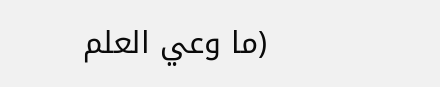(ما وعي العلم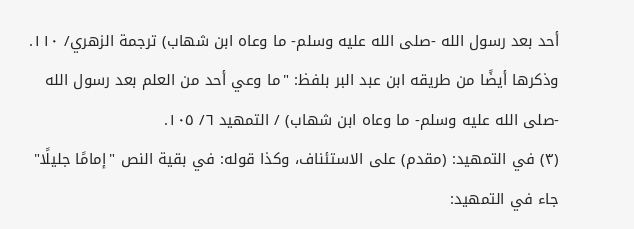أحد بعد رسول الله -صلى الله عليه وسلم- ما وعاه ابن شهاب) ترجمة الزهري/ ١١٠.
وذكرها أيضًا من طريقه ابن عبد البر بلفظ: "ما وعي أحد من العلم بعد رسول الله -صلى الله عليه وسلم- ما وعاه ابن شهاب) / التمهيد ٦/ ١٠٥.
(٣) في التمهيد: (مقدم) على الاستئناف، وكذا قوله: في بقية النص "إمامًا جليلًا" جاء في التمهيد: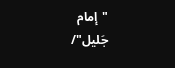"إمام جَليل"/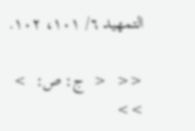التمهيد ٦/ ١٠١، ١٠٢.

<<  <  ج: ص:  >  >>